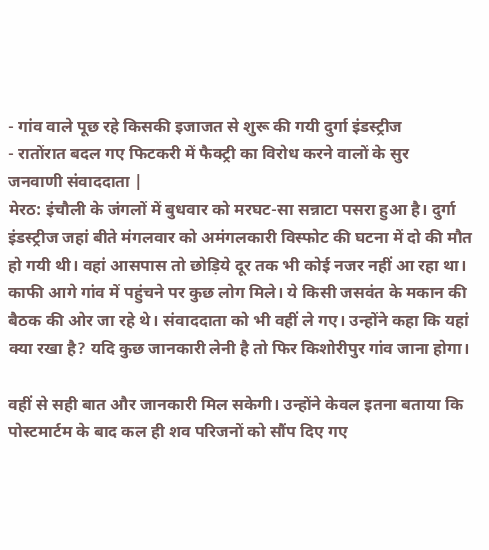- गांव वाले पूछ रहे किसकी इजाजत से शुरू की गयी दुर्गा इंडस्ट्रीज
- रातोंरात बदल गए फिटकरी में फैक्ट्री का विरोध करने वालों के सुर
जनवाणी संवाददाता |
मेरठ: इंचौली के जंगलों में बुधवार को मरघट-सा सन्नाटा पसरा हुआ है। दुर्गा इंडस्ट्रीज जहां बीते मंगलवार को अमंगलकारी विस्फोट की घटना में दो की मौत हो गयी थी। वहां आसपास तो छोड़िये दूर तक भी कोई नजर नहीं आ रहा था। काफी आगे गांव में पहुंचने पर कुछ लोग मिले। ये किसी जसवंत के मकान की बैठक की ओर जा रहे थे। संवाददाता को भी वहीं ले गए। उन्होंने कहा कि यहां क्या रखा है? यदि कुछ जानकारी लेनी है तो फिर किशोरीपुर गांव जाना होगा।

वहीं से सही बात और जानकारी मिल सकेगी। उन्होंने केवल इतना बताया कि पोस्टमार्टम के बाद कल ही शव परिजनों को सौंप दिए गए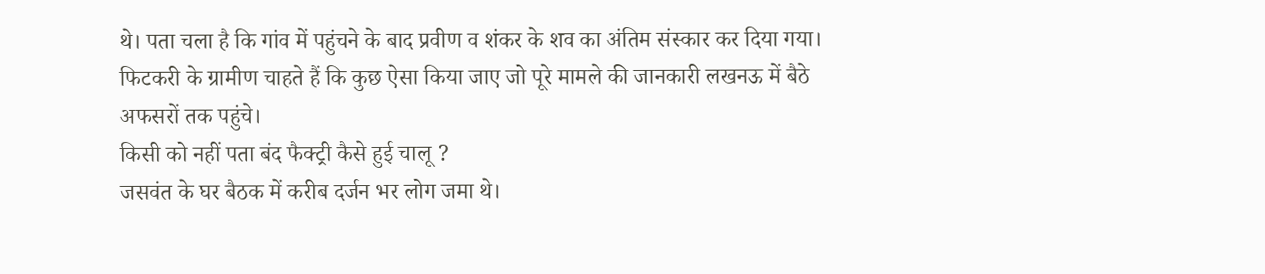थे। पता चला है कि गांव में पहुंचने के बाद प्रवीण व शंकर के शव का अंतिम संस्कार कर दिया गया। फिटकरी के ग्रामीण चाहते हैं कि कुछ ऐसा किया जाए जो पूरे मामले की जानकारी लखनऊ में बैठे अफसरों तक पहुंचे।
किसी को नहीं पता बंद फैक्ट्री कैसे हुई चालू ?
जसवंत के घर बैठक में करीब दर्जन भर लोग जमा थे।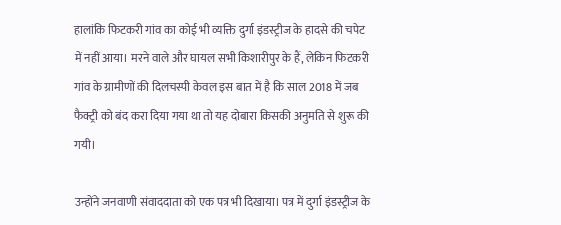हालांकि फिटकरी गांव का कोई भी व्यक्ति दुर्गा इंडस्ट्रीज के हादसे की चपेट में नहीं आया। मरने वाले और घायल सभी किशारीपुर के हैं, लेकिन फिटकरी गांव के ग्रामीणों की दिलचस्पी केवल इस बात में है कि साल 2018 में जब फैक्ट्री को बंद करा दिया गया था तो यह दोबारा किसकी अनुमति से शुरू की गयी।

उन्होंने जनवाणी संवाददाता को एक पत्र भी दिखाया। पत्र में दुर्गा इंडस्ट्रीज के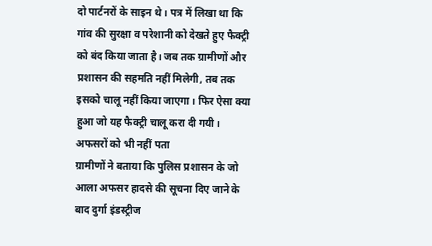दो पार्टनरों के साइन थे। पत्र में लिखा था कि गांव की सुरक्षा व परेशानी को देखते हुए फैक्ट्री को बंद किया जाता है। जब तक ग्रामीणों और प्रशासन की सहमति नहीं मिलेगी, तब तक इसको चालू नहीं किया जाएगा। फिर ऐसा क्या हुआ जो यह फैक्ट्री चालू करा दी गयी।
अफसरों को भी नहीं पता
ग्रामीणों ने बताया कि पुलिस प्रशासन के जो आला अफसर हादसे की सूचना दिए जाने के बाद दुर्गा इंडस्ट्रीज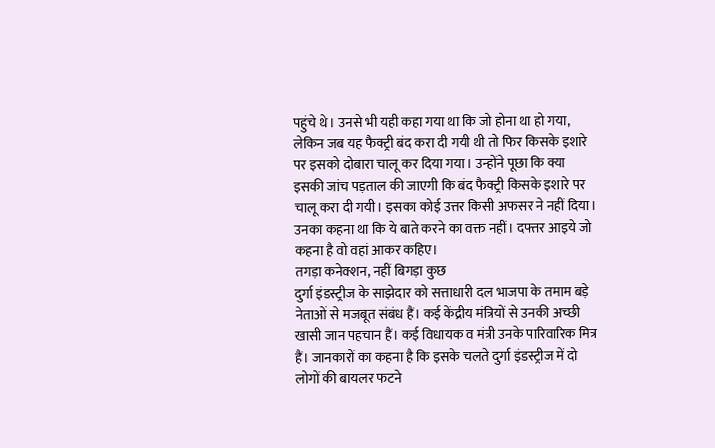पहुंचे थे। उनसे भी यही कहा गया था कि जो होना था हो गया, लेकिन जब यह फैक्ट्री बंद करा दी गयी थी तो फिर किसके इशारे पर इसको दोबारा चालू कर दिया गया। उन्होंने पूछा कि क्या इसकी जांच पड़ताल की जाएगी कि बंद फैक्ट्री किसके इशारे पर चालू करा दी गयी। इसका कोई उत्तर किसी अफसर ने नहीं दिया। उनका कहना था कि ये बाते करने का वक्त नहीं। दफ्तर आइये जो कहना है वो वहां आकर कहिए।
तगड़ा कनेक्शन, नहीं बिगड़ा कुछ
दुर्गा इंडस्ट्रीज के साझेदार को सत्ताधारी दल भाजपा के तमाम बड़े नेताओं से मजबूत संबंध हैं। कई केंद्रीय मंत्रियों से उनकी अच्छी खासी जान पहचान हैं। कई विधायक व मंत्री उनके पारिवारिक मित्र हैं। जानकारों का कहना है कि इसके चलते दुर्गा इंडस्ट्रीज में दो लोगों की बायलर फटने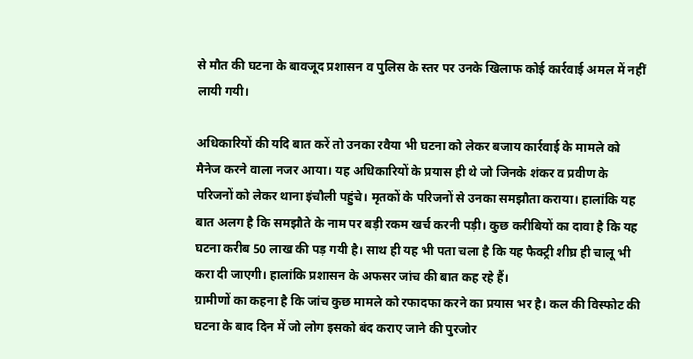से मौत की घटना के बावजूद प्रशासन व पुलिस के स्तर पर उनके खिलाफ कोई कार्रवाई अमल में नहीं लायी गयी।

अधिकारियों की यदि बात करें तो उनका रवैया भी घटना को लेकर बजाय कार्रवाई के मामले को मैनेज करने वाला नजर आया। यह अधिकारियों के प्रयास ही थे जो जिनके शंकर व प्रवीण के परिजनों को लेकर थाना इंचौली पहुंचे। मृतकों के परिजनों से उनका समझौता कराया। हालांकि यह बात अलग है कि समझौते के नाम पर बड़ी रकम खर्च करनी पड़ी। कुछ करीबियों का दावा है कि यह घटना करीब 50 लाख की पड़ गयी है। साथ ही यह भी पता चला है कि यह फैक्ट्री शीघ्र ही चालू भी करा दी जाएगी। हालांकि प्रशासन के अफसर जांच की बात कह रहे हैं।
ग्रामीणों का कहना है कि जांच कुछ मामले को रफादफा करने का प्रयास भर है। कल की विस्फोट की घटना के बाद दिन में जो लोग इसको बंद कराए जाने की पुरजोर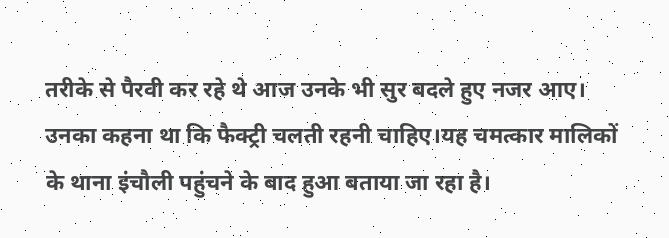तरीके से पैरवी कर रहे थे आज उनके भी सुर बदले हुए नजर आए। उनका कहना था कि फैक्ट्री चलती रहनी चाहिए।यह चमत्कार मालिकों के थाना इंचौली पहुंचने के बाद हुआ बताया जा रहा है।